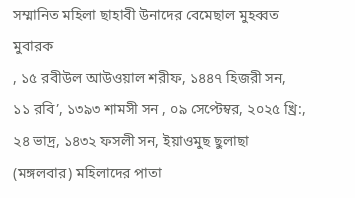সম্মানিত মহিলা ছাহাবী উনাদের বেমেছাল মুহব্বত মুবারক
, ১৫ রবীউল আউওয়াল শরীফ, ১৪৪৭ হিজরী সন, ১১ রবি’, ১৩৯৩ শামসী সন , ০৯ সেপ্টেম্বর, ২০২৫ খ্রি:, ২৪ ভাদ্র, ১৪৩২ ফসলী সন, ইয়াওমুছ ছুলাছা (মঙ্গলবার) মহিলাদের পাতা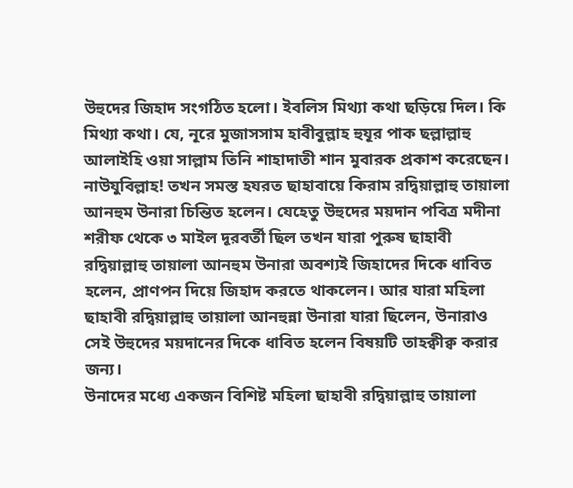উহুদের জিহাদ সংগঠিত হলো। ইবলিস মিথ্যা কথা ছড়িয়ে দিল। কি মিথ্যা কথা। যে, নূরে মুজাসসাম হাবীবুল্লাহ হুযূর পাক ছল্লাল্লাহু আলাইহি ওয়া সাল্লাম তিনি শাহাদাতী শান মুবারক প্রকাশ করেছেন। নাউযুবিল্লাহ! তখন সমস্ত হযরত ছাহাবায়ে কিরাম রদ্বিয়াল্লাহু তায়ালা আনহুম উনারা চিন্তিত হলেন। যেহেতু উহুদের ময়দান পবিত্র মদীনা শরীফ থেকে ৩ মাইল দূরবর্তী ছিল তখন যারা পুরুষ ছাহাবী রদ্বিয়াল্লাহু তায়ালা আনহুম উনারা অবশ্যই জিহাদের দিকে ধাবিত হলেন, প্রাণপন দিয়ে জিহাদ করতে থাকলেন। আর যারা মহিলা ছাহাবী রদ্বিয়াল্লাহু তায়ালা আনহুন্না উনারা যারা ছিলেন, উনারাও সেই উহুদের ময়দানের দিকে ধাবিত হলেন বিষয়টি তাহক্বীক্ব করার জন্য।
উনাদের মধ্যে একজন বিশিষ্ট মহিলা ছাহাবী রদ্বিয়াল্লাহু তায়ালা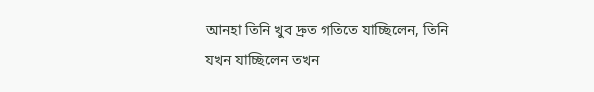আনহা তিনি খুব দ্রুত গতিতে যাচ্ছিলেন, তিনি যখন যাচ্ছিলেন তখন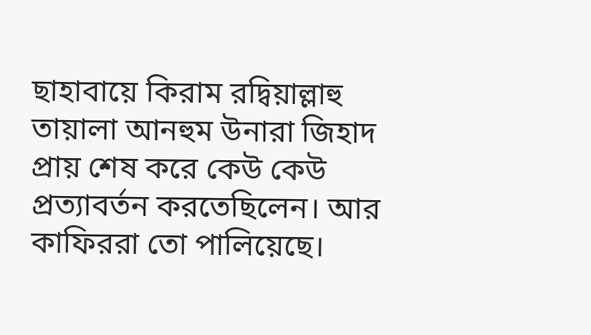ছাহাবায়ে কিরাম রদ্বিয়াল্লাহু তায়ালা আনহুম উনারা জিহাদ প্রায় শেষ করে কেউ কেউ প্রত্যাবর্তন করতেছিলেন। আর কাফিররা তো পালিয়েছে।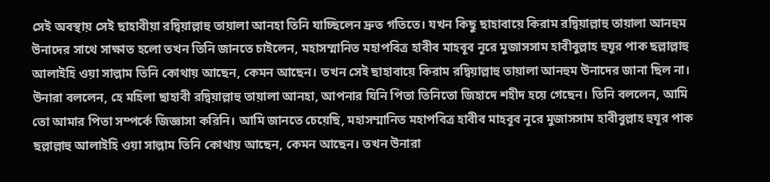সেই অবস্থায় সেই ছাহাবীয়া রদ্বিয়াল্লাহু তায়ালা আনহা তিনি যাচ্ছিলেন দ্রুত গতিতে। যখন কিছু ছাহাবায়ে কিরাম রদ্বিয়াল্লাহু তায়ালা আনহুম উনাদের সাথে সাক্ষাত হলো তখন তিনি জানতে চাইলেন, মহাসম্মানিত মহাপবিত্র হাবীব মাহবূব নূরে মুজাসসাম হাবীবুল্লাহ হুযূর পাক ছল্লাল্লাহু আলাইহি ওয়া সাল্লাম তিনি কোথায় আছেন, কেমন আছেন। তখন সেই ছাহাবায়ে কিরাম রদ্বিয়াল্লাহু তায়ালা আনহুম উনাদের জানা ছিল না। উনারা বললেন, হে মহিলা ছাহাবী রদ্বিয়াল্লাহু তায়ালা আনহা, আপনার যিনি পিতা তিনিতো জিহাদে শহীদ হয়ে গেছেন। তিনি বললেন, আমি তো আমার পিতা সম্পর্কে জিজ্ঞাসা করিনি। আমি জানতে চেয়েছি, মহাসম্মানিত মহাপবিত্র হাবীব মাহবূব নূরে মুজাসসাম হাবীবুল্লাহ হুযূর পাক ছল্লাল্লাহু আলাইহি ওয়া সাল্লাম তিনি কোথায় আছেন, কেমন আছেন। তখন উনারা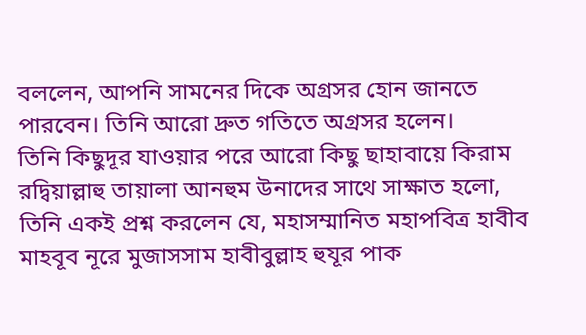বললেন, আপনি সামনের দিকে অগ্রসর হোন জানতে পারবেন। তিনি আরো দ্রুত গতিতে অগ্রসর হলেন।
তিনি কিছুদূর যাওয়ার পরে আরো কিছু ছাহাবায়ে কিরাম রদ্বিয়াল্লাহু তায়ালা আনহুম উনাদের সাথে সাক্ষাত হলো, তিনি একই প্রশ্ন করলেন যে, মহাসম্মানিত মহাপবিত্র হাবীব মাহবূব নূরে মুজাসসাম হাবীবুল্লাহ হুযূর পাক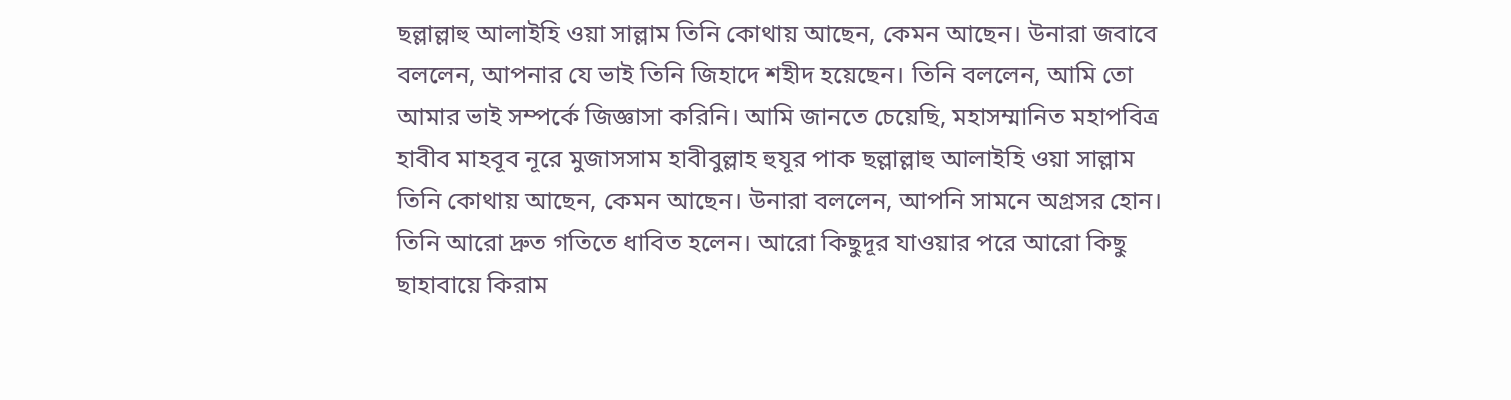ছল্লাল্লাহু আলাইহি ওয়া সাল্লাম তিনি কোথায় আছেন, কেমন আছেন। উনারা জবাবে বললেন, আপনার যে ভাই তিনি জিহাদে শহীদ হয়েছেন। তিনি বললেন, আমি তো আমার ভাই সম্পর্কে জিজ্ঞাসা করিনি। আমি জানতে চেয়েছি, মহাসম্মানিত মহাপবিত্র হাবীব মাহবূব নূরে মুজাসসাম হাবীবুল্লাহ হুযূর পাক ছল্লাল্লাহু আলাইহি ওয়া সাল্লাম তিনি কোথায় আছেন, কেমন আছেন। উনারা বললেন, আপনি সামনে অগ্রসর হোন।
তিনি আরো দ্রুত গতিতে ধাবিত হলেন। আরো কিছুদূর যাওয়ার পরে আরো কিছু ছাহাবায়ে কিরাম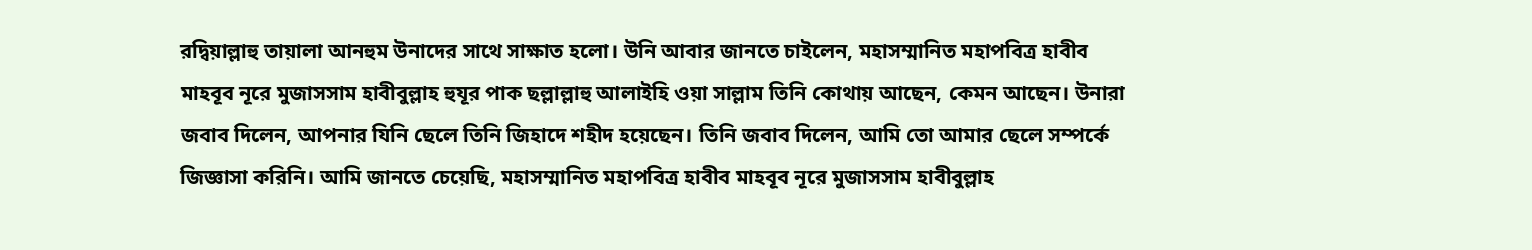রদ্বিয়াল্লাহু তায়ালা আনহুম উনাদের সাথে সাক্ষাত হলো। উনি আবার জানতে চাইলেন, মহাসম্মানিত মহাপবিত্র হাবীব মাহবূব নূরে মুজাসসাম হাবীবুল্লাহ হুযূর পাক ছল্লাল্লাহু আলাইহি ওয়া সাল্লাম তিনি কোথায় আছেন, কেমন আছেন। উনারা জবাব দিলেন, আপনার যিনি ছেলে তিনি জিহাদে শহীদ হয়েছেন। তিনি জবাব দিলেন, আমি তো আমার ছেলে সম্পর্কে জিজ্ঞাসা করিনি। আমি জানতে চেয়েছি, মহাসম্মানিত মহাপবিত্র হাবীব মাহবূব নূরে মুজাসসাম হাবীবুল্লাহ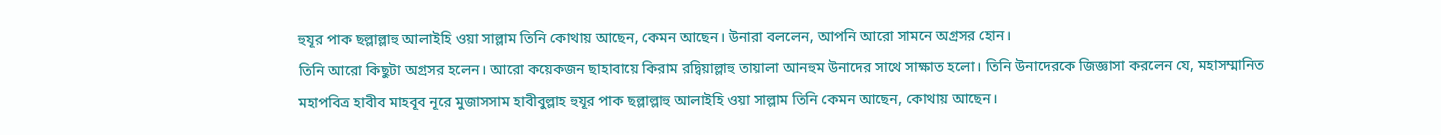হুযূর পাক ছল্লাল্লাহু আলাইহি ওয়া সাল্লাম তিনি কোথায় আছেন, কেমন আছেন। উনারা বললেন, আপনি আরো সামনে অগ্রসর হোন।
তিনি আরো কিছুটা অগ্রসর হলেন। আরো কয়েকজন ছাহাবায়ে কিরাম রদ্বিয়াল্লাহু তায়ালা আনহুম উনাদের সাথে সাক্ষাত হলো। তিনি উনাদেরকে জিজ্ঞাসা করলেন যে, মহাসম্মানিত মহাপবিত্র হাবীব মাহবূব নূরে মুজাসসাম হাবীবুল্লাহ হুযূর পাক ছল্লাল্লাহু আলাইহি ওয়া সাল্লাম তিনি কেমন আছেন, কোথায় আছেন।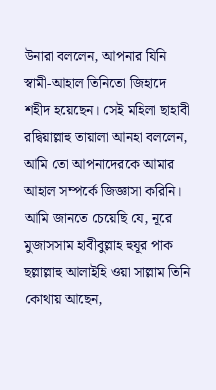উনারা বললেন, আপনার যিনি স্বামী-আহাল তিনিতো জিহাদে শহীদ হয়েছেন। সেই মহিলা ছাহাবী রদ্বিয়াল্লাহু তায়ালা আনহা বললেন, আমি তো আপনাদেরকে আমার আহাল সম্পর্কে জিজ্ঞাসা করিনি। আমি জানতে চেয়েছি যে, নূরে মুজাসসাম হাবীবুল্লাহ হুযূর পাক ছল্লাল্লাহু আলাইহি ওয়া সাল্লাম তিনি কোথায় আছেন,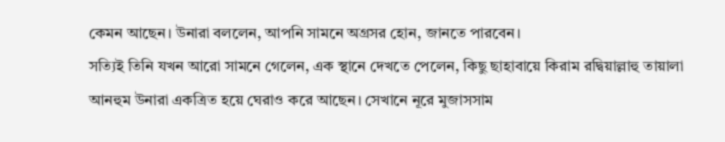কেমন আছেন। উনারা বললেন, আপনি সামনে অগ্রসর হোন, জানতে পারবেন।
সত্যিই তিনি যখন আরো সামনে গেলেন, এক স্থানে দেখতে পেলেন, কিছু ছাহাবায়ে কিরাম রদ্বিয়াল্লাহু তায়ালা আনহুম উনারা একত্রিত হয়ে ঘেরাও করে আছেন। সেখানে নূরে মুজাসসাম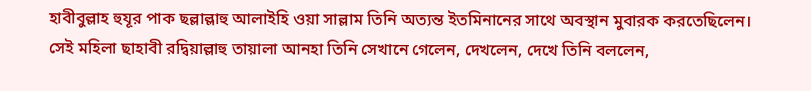হাবীবুল্লাহ হুযূর পাক ছল্লাল্লাহু আলাইহি ওয়া সাল্লাম তিনি অত্যন্ত ইতমিনানের সাথে অবস্থান মুবারক করতেছিলেন।
সেই মহিলা ছাহাবী রদ্বিয়াল্লাহু তায়ালা আনহা তিনি সেখানে গেলেন, দেখলেন, দেখে তিনি বললেন,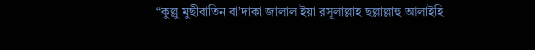“কুল্লু মুছীবাতিন বা’দাকা জালাল ইয়া রসূলাল্লাহ ছল্লাল্লাহু আলাইহি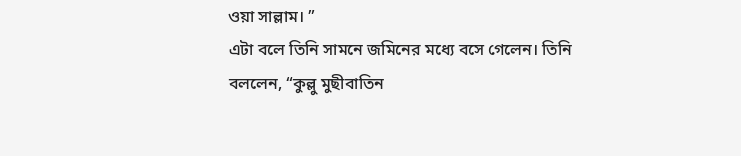ওয়া সাল্লাম। ”
এটা বলে তিনি সামনে জমিনের মধ্যে বসে গেলেন। তিনি বললেন, “কুল্লু মুছীবাতিন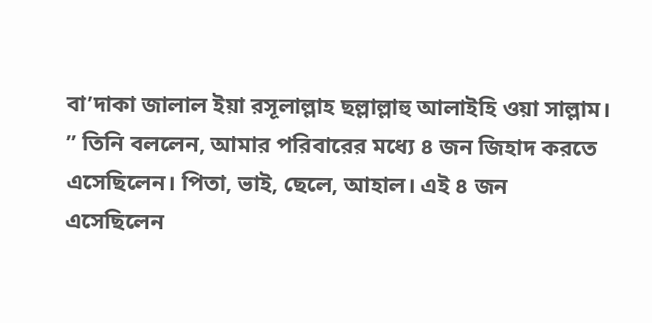বা’দাকা জালাল ইয়া রসূলাল্লাহ ছল্লাল্লাহু আলাইহি ওয়া সাল্লাম। ” তিনি বললেন, আমার পরিবারের মধ্যে ৪ জন জিহাদ করতে এসেছিলেন। পিতা, ভাই, ছেলে, আহাল। এই ৪ জন এসেছিলেন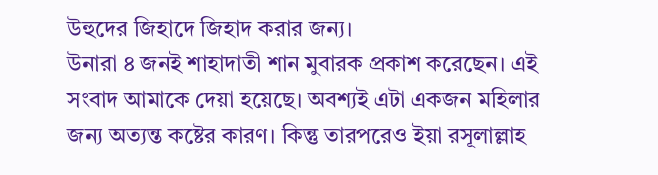উহুদের জিহাদে জিহাদ করার জন্য।
উনারা ৪ জনই শাহাদাতী শান মুবারক প্রকাশ করেছেন। এই সংবাদ আমাকে দেয়া হয়েছে। অবশ্যই এটা একজন মহিলার জন্য অত্যন্ত কষ্টের কারণ। কিন্তু তারপরেও ইয়া রসূলাল্লাহ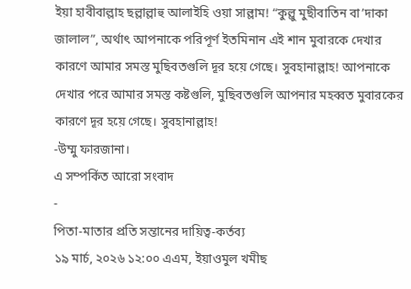ইয়া হাবীবাল্লাহ ছল্লাল্লাহু আলাইহি ওয়া সাল্লাম! “কুল্লু মুছীবাতিন বা’দাকা জালাল”, অর্থাৎ আপনাকে পরিপূর্ণ ইতমিনান এই শান মুবারকে দেখার কারণে আমার সমস্ত মুছিবতগুলি দূর হয়ে গেছে। সুবহানাল্লাহ! আপনাকে দেখার পরে আমার সমস্ত কষ্টগুলি, মুছিবতগুলি আপনার মহব্বত মুবারকের কারণে দূর হয়ে গেছে। সুবহানাল্লাহ!
-উম্মু ফারজানা।
এ সম্পর্কিত আরো সংবাদ
-
পিতা-মাতার প্রতি সন্তানের দায়িত্ব-কর্তব্য
১৯ মার্চ, ২০২৬ ১২:০০ এএম, ইয়াওমুল খমীছ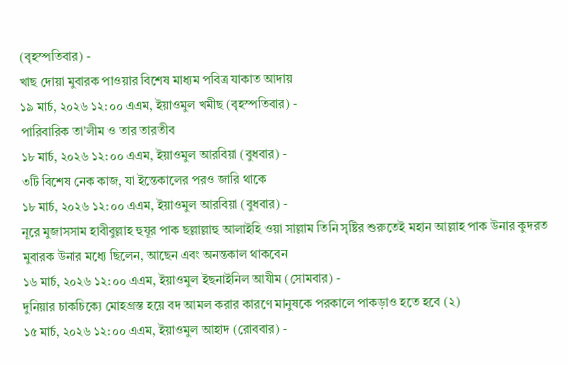(বৃহস্পতিবার) -
খাছ দোয়া মুবারক পাওয়ার বিশেষ মাধ্যম পবিত্র যাকাত আদায়
১৯ মার্চ, ২০২৬ ১২:০০ এএম, ইয়াওমুল খমীছ (বৃহস্পতিবার) -
পারিবারিক তা’লীম ও তার তারতীব
১৮ মার্চ, ২০২৬ ১২:০০ এএম, ইয়াওমুল আরবিয়া (বুধবার) -
৩টি বিশেষ নেক কাজ, যা ইন্তেকালের পরও জারি থাকে
১৮ মার্চ, ২০২৬ ১২:০০ এএম, ইয়াওমুল আরবিয়া (বুধবার) -
নূরে মুজাসসাম হাবীবুল্লাহ হুযূর পাক ছল্লাল্লাহু আলাইহি ওয়া সাল্লাম তিনি সৃষ্টির শুরুতেই মহান আল্লাহ পাক উনার কুদরত মুবারক উনার মধ্যে ছিলেন, আছেন এবং অনন্তকাল থাকবেন
১৬ মার্চ, ২০২৬ ১২:০০ এএম, ইয়াওমুল ইছনাইনিল আযীম (সোমবার) -
দুনিয়ার চাকচিক্যে মোহগ্রস্ত হয়ে বদ আমল করার কারণে মানুষকে পরকালে পাকড়াও হতে হবে (২)
১৫ মার্চ, ২০২৬ ১২:০০ এএম, ইয়াওমুল আহাদ (রোববার) -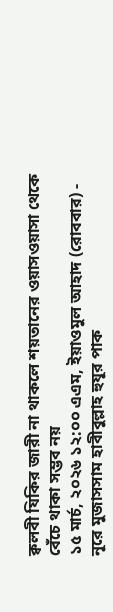ক্বলবী যিকির জারী না থাকলে শয়তানের ওয়াসওয়াসা থেকে বেঁচে থাকা সম্ভব নয়
১৫ মার্চ, ২০২৬ ১২:০০ এএম, ইয়াওমুল আহাদ (রোববার) -
নূরে মুজাসসাম হাবীবুল্লাহ হুযূর পাক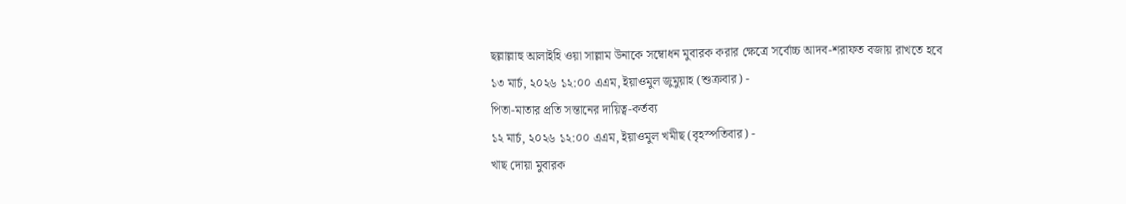ছল্লাল্লাহু আলাইহি ওয়া সাল্লাম উনাকে সম্বোধন মুবারক করার ক্ষেত্রে সর্বোচ্চ আদব-শরাফত বজায় রাখতে হবে
১৩ মার্চ, ২০২৬ ১২:০০ এএম, ইয়াওমুল জুমুয়াহ (শুক্রবার) -
পিতা-মাতার প্রতি সন্তানের দায়িত্ব-কর্তব্য
১২ মার্চ, ২০২৬ ১২:০০ এএম, ইয়াওমুল খমীছ (বৃহস্পতিবার) -
খাছ দোয়া মুবারক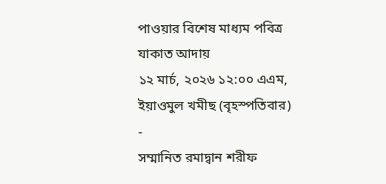পাওয়ার বিশেষ মাধ্যম পবিত্র যাকাত আদায়
১২ মার্চ, ২০২৬ ১২:০০ এএম, ইয়াওমুল খমীছ (বৃহস্পতিবার) -
সম্মানিত রমাদ্বান শরীফ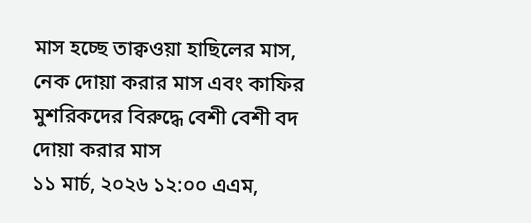মাস হচ্ছে তাক্বওয়া হাছিলের মাস, নেক দোয়া করার মাস এবং কাফির মুশরিকদের বিরুদ্ধে বেশী বেশী বদ দোয়া করার মাস
১১ মার্চ, ২০২৬ ১২:০০ এএম,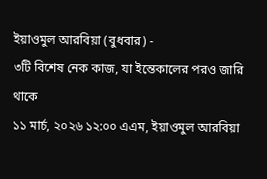ইয়াওমুল আরবিয়া (বুধবার) -
৩টি বিশেষ নেক কাজ, যা ইন্তেকালের পরও জারি থাকে
১১ মার্চ, ২০২৬ ১২:০০ এএম, ইয়াওমুল আরবিয়া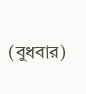(বুধবার)